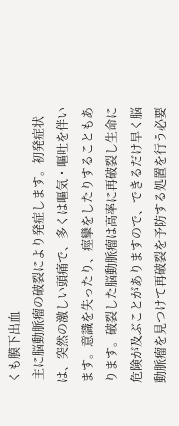くも膜下出血
 主に脳動脈瘤の破裂により発症します。初発症状は、突然の激しい頭痛で、多くは嘔気・嘔吐を伴います。意識を失ったり、痙攣をしたりすることもあります。破裂した脳動脈瘤は高率に再破裂し生命に危険が及ぶことがありますので、できるだけ早く脳動脈瘤を見つけて再破裂を予防する処置を行う必要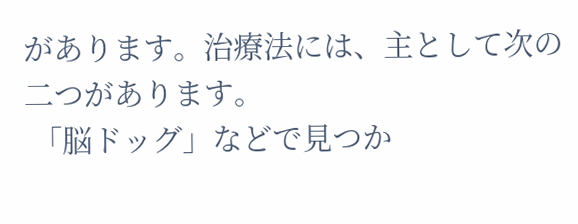があります。治療法には、主として次の二つがあります。
 「脳ドッグ」などで見つか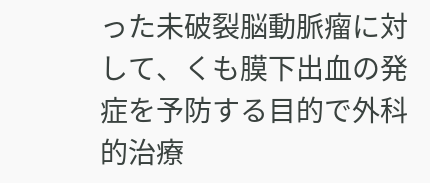った未破裂脳動脈瘤に対して、くも膜下出血の発症を予防する目的で外科的治療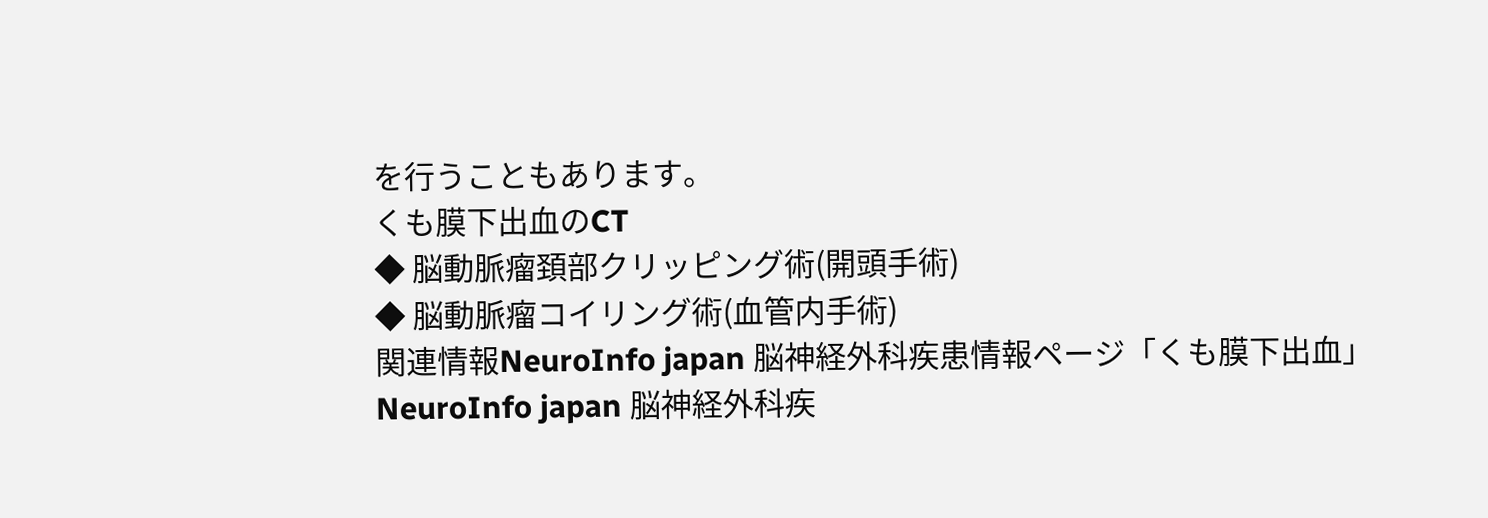を行うこともあります。
くも膜下出血のCT
◆ 脳動脈瘤頚部クリッピング術(開頭手術)
◆ 脳動脈瘤コイリング術(血管内手術)
関連情報NeuroInfo japan 脳神経外科疾患情報ページ「くも膜下出血」
NeuroInfo japan 脳神経外科疾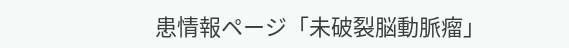患情報ページ「未破裂脳動脈瘤」